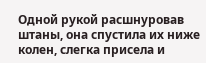Одной рукой расшнуровав штаны, она спустила их ниже колен, слегка присела и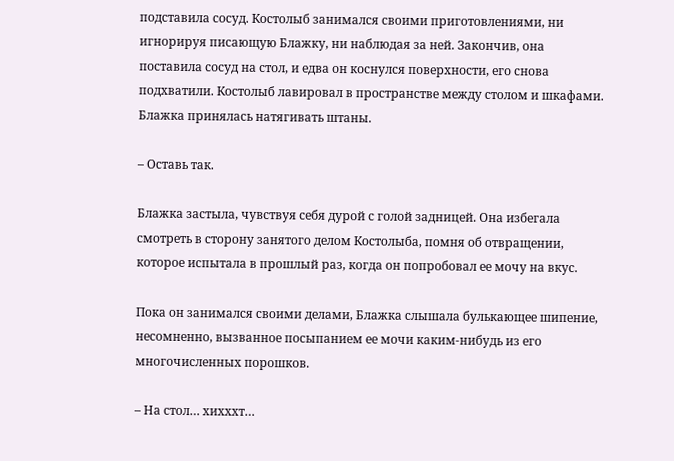подставила сосуд. Костолыб занимался своими приготовлениями, ни игнорируя писающую Блажку, ни наблюдая за ней. Закончив, она поставила сосуд на стол, и едва он коснулся поверхности, его снова подхватили. Костолыб лавировал в пространстве между столом и шкафами. Блажка принялась натягивать штаны.

– Оставь так.

Блажка застыла, чувствуя себя дурой с голой задницей. Она избегала смотреть в сторону занятого делом Костолыба, помня об отвращении, которое испытала в прошлый раз, когда он попробовал ее мочу на вкус.

Пока он занимался своими делами, Блажка слышала булькающее шипение, несомненно, вызванное посыпанием ее мочи каким-нибудь из его многочисленных порошков.

– На стол… хихххт…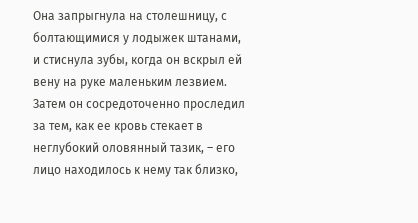Она запрыгнула на столешницу, с болтающимися у лодыжек штанами, и стиснула зубы, когда он вскрыл ей вену на руке маленьким лезвием. Затем он сосредоточенно проследил за тем, как ее кровь стекает в неглубокий оловянный тазик, – его лицо находилось к нему так близко,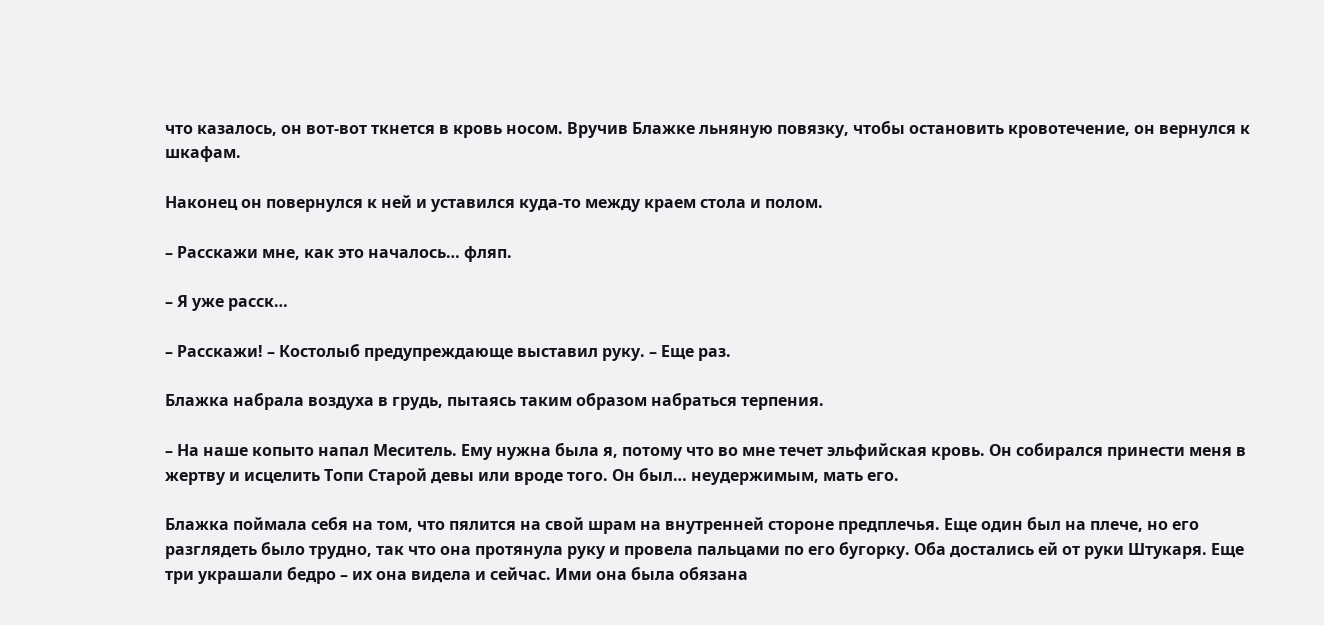что казалось, он вот-вот ткнется в кровь носом. Вручив Блажке льняную повязку, чтобы остановить кровотечение, он вернулся к шкафам.

Наконец он повернулся к ней и уставился куда-то между краем стола и полом.

– Расскажи мне, как это началось… фляп.

– Я уже расск…

– Расскажи! – Костолыб предупреждающе выставил руку. – Еще раз.

Блажка набрала воздуха в грудь, пытаясь таким образом набраться терпения.

– На наше копыто напал Меситель. Ему нужна была я, потому что во мне течет эльфийская кровь. Он собирался принести меня в жертву и исцелить Топи Старой девы или вроде того. Он был… неудержимым, мать его.

Блажка поймала себя на том, что пялится на свой шрам на внутренней стороне предплечья. Еще один был на плече, но его разглядеть было трудно, так что она протянула руку и провела пальцами по его бугорку. Оба достались ей от руки Штукаря. Еще три украшали бедро – их она видела и сейчас. Ими она была обязана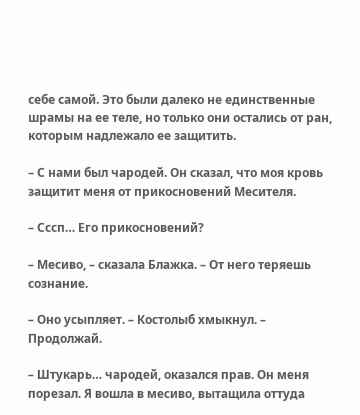себе самой. Это были далеко не единственные шрамы на ее теле, но только они остались от ран, которым надлежало ее защитить.

– С нами был чародей. Он сказал, что моя кровь защитит меня от прикосновений Месителя.

– Сссп… Его прикосновений?

– Месиво, – сказала Блажка. – От него теряешь сознание.

– Оно усыпляет. – Костолыб хмыкнул. – Продолжай.

– Штукарь… чародей, оказался прав. Он меня порезал. Я вошла в месиво, вытащила оттуда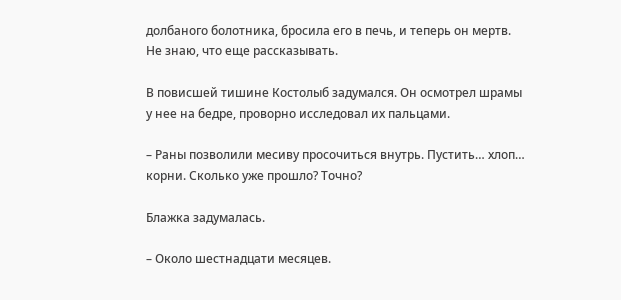долбаного болотника, бросила его в печь, и теперь он мертв. Не знаю, что еще рассказывать.

В повисшей тишине Костолыб задумался. Он осмотрел шрамы у нее на бедре, проворно исследовал их пальцами.

– Раны позволили месиву просочиться внутрь. Пустить… хлоп… корни. Сколько уже прошло? Точно?

Блажка задумалась.

– Около шестнадцати месяцев.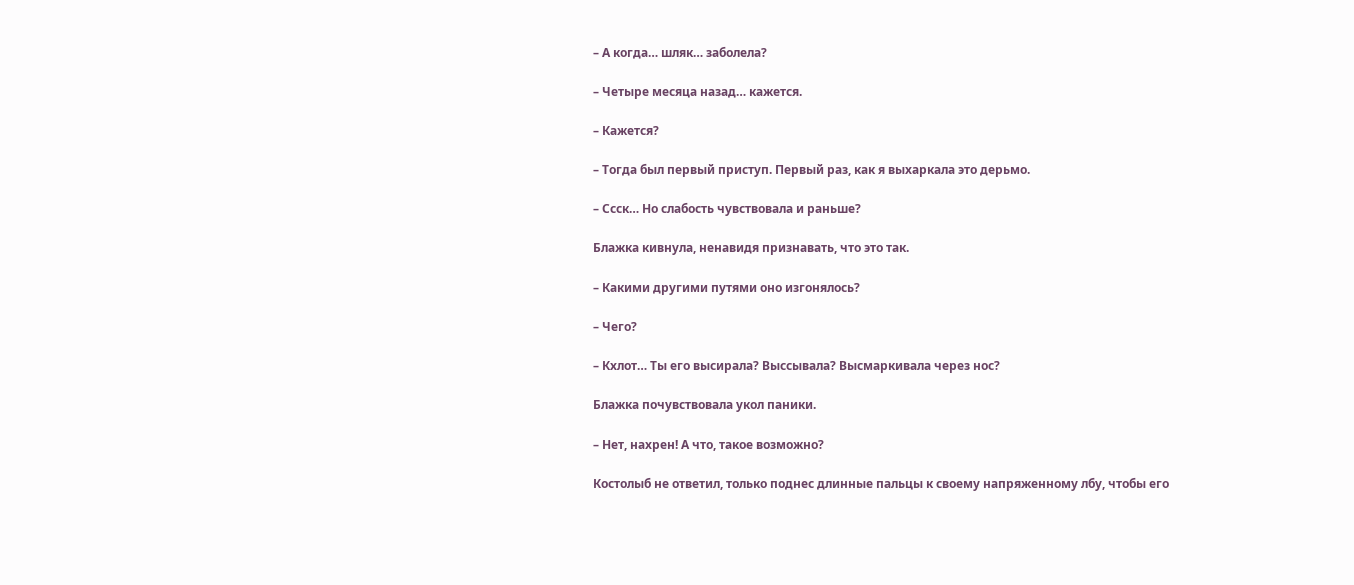– А когда… шляк… заболела?

– Четыре месяца назад… кажется.

– Кажется?

– Тогда был первый приступ. Первый раз, как я выхаркала это дерьмо.

– Ссск… Но слабость чувствовала и раньше?

Блажка кивнула, ненавидя признавать, что это так.

– Какими другими путями оно изгонялось?

– Чего?

– Кхлот… Ты его высирала? Выссывала? Высмаркивала через нос?

Блажка почувствовала укол паники.

– Нет, нахрен! А что, такое возможно?

Костолыб не ответил, только поднес длинные пальцы к своему напряженному лбу, чтобы его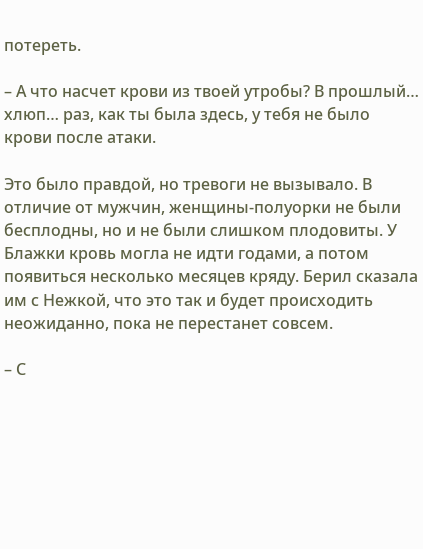потереть.

– А что насчет крови из твоей утробы? В прошлый… хлюп… раз, как ты была здесь, у тебя не было крови после атаки.

Это было правдой, но тревоги не вызывало. В отличие от мужчин, женщины-полуорки не были бесплодны, но и не были слишком плодовиты. У Блажки кровь могла не идти годами, а потом появиться несколько месяцев кряду. Берил сказала им с Нежкой, что это так и будет происходить неожиданно, пока не перестанет совсем.

– С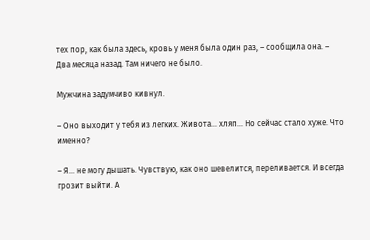тех пор, как была здесь, кровь у меня была один раз, – сообщила она. – Два месяца назад. Там ничего не было.

Мужчина задумчиво кивнул.

– Оно выходит у тебя из легких. Живота… хляп… Но сейчас стало хуже. Что именно?

– Я… не могу дышать. Чувствую, как оно шевелится, переливается. И всегда грозит выйти. А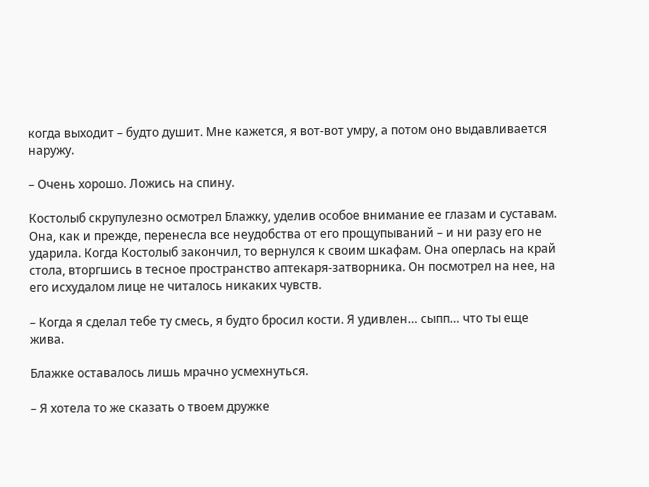когда выходит – будто душит. Мне кажется, я вот-вот умру, а потом оно выдавливается наружу.

– Очень хорошо. Ложись на спину.

Костолыб скрупулезно осмотрел Блажку, уделив особое внимание ее глазам и суставам. Она, как и прежде, перенесла все неудобства от его прощупываний – и ни разу его не ударила. Когда Костолыб закончил, то вернулся к своим шкафам. Она оперлась на край стола, вторгшись в тесное пространство аптекаря-затворника. Он посмотрел на нее, на его исхудалом лице не читалось никаких чувств.

– Когда я сделал тебе ту смесь, я будто бросил кости. Я удивлен… сыпп… что ты еще жива.

Блажке оставалось лишь мрачно усмехнуться.

– Я хотела то же сказать о твоем дружке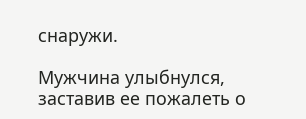снаружи.

Мужчина улыбнулся, заставив ее пожалеть о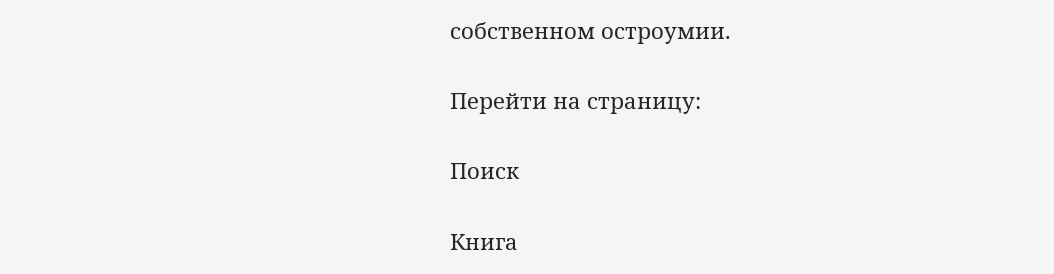собственном остроумии.

Перейти на страницу:

Поиск

Книга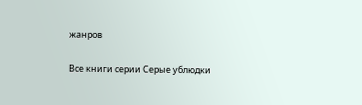жанров

Все книги серии Серые ублюдки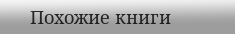Похожие книги